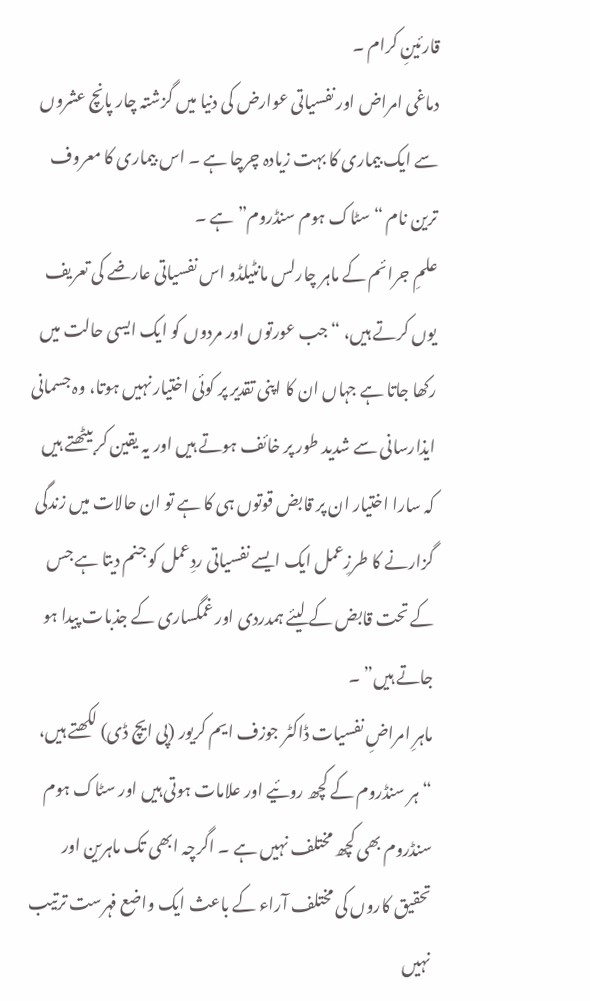قارئینِ کرام ۔
دماغی امراض اور نفسیاتی عوارض کی دنیا میں گزشتہ چار پانچ عشروں سے ایک بیماری کا بہت زیادہ چرچا ہے ۔ اس بیماری کا معروف ترین نام “سٹاک ہوم سنڈروم” ہے ۔
علمِ جرائم کے ماہر چارلس مانٹیلڈو اس نفسیاتی عارضے کی تعریف یوں کرتے ہیں، “جب عورتوں اور مردوں کو ایک ایسی حالت میں رکھا جاتا ہے جہاں ان کا اپنی تقدیر پر کوئی اختیار نہیں ہوتا، وہ جسمانی ایذارسانی سے شدید طور پر خائف ہوتے ہیں اور یہ یقین کر بیٹھتے ہیں کہ سارا اختیار ان پر قابض قوتوں ہی کا ہے تو ان حالات میں زندگی گزارنے کا طرزِعمل ایک ایسے نفسیاتی ردِعمل کو جنم دیتا ہے جس کے تحت قابض کے لیئے ہمدردی اور غمگساری کے جذبات پیدا ہو جاتے ہیں” ۔
ماہرِ امراضِ نفسیات ڈاکٹر جوزف ایم کریور (پی ایچ ڈی) لکھتے ہیں، “ہر سنڈروم کے کچھ روئیے اور علامات ہوتی ہیں اور سٹاک ہوم سنڈروم بھی کچھ مختلف نہیں ہے ۔ اگرچہ ابھی تک ماہرین اور تحقیق کاروں کی مختلف آراء کے باعث ایک واضع فہرست ترتیب نہیں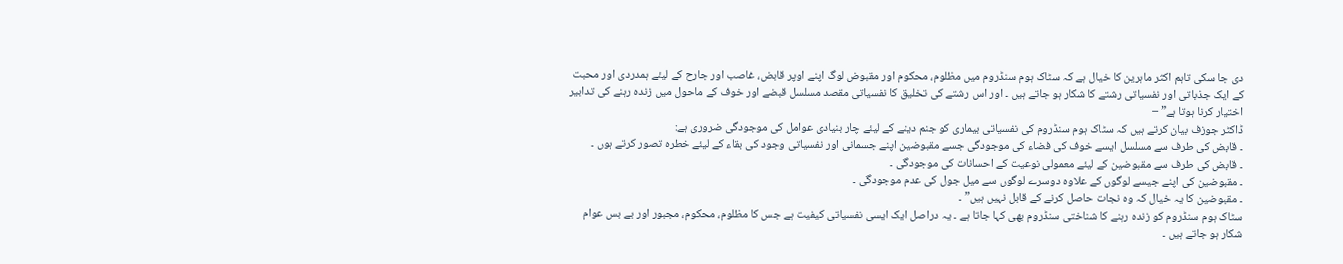دی جا سکی تاہم اکثر ماہرین کا خیال ہے کہ سٹاک ہوم سنڈروم میں مظلوم، محکوم اور مقبوض لوگ اپنے اوپر قابض، غاصب اور جارح کے لیئے ہمدردی اور محبت کے ایک جذباتی اور نفسیاتی رشتے کا شکار ہو جاتے ہیں ۔ اور اس رشتے کی تخلیق کا نفسیاتی مقصد مسلسل قبضے اور خوف کے ماحول میں زندہ رہنے کی تدابیر اختیار کرنا ہوتا ہے” –
ڈاکٹر جوزف بیان کرتے ہیں کہ سٹاک ہوم سنڈروم کی نفسیاتی بیماری کو جنم دینے کے لیئے چار بنیادی عوامل کی موجودگی ضروری ہے:
۔ قابض کی طرف سے مسلسل ایسے خوف کی فضاء کی موجودگی جسے مقبوضین اپنے جسمانی اور نفسیاتی وجود کی بقاء کے لیئے خطرہ تصور کرتے ہوں ۔
۔ قابض کی طرف سے مقبوضین کے لیئے معمولی نوعیت کے احسانات کی موجودگی ۔
۔ مقبوضین کی اپنے جیسے لوگوں کے علاوہ دوسرے لوگوں سے میل جول کی عدم موجودگی ۔
۔ مقبوضین کا یہ خیال کہ وہ نجات حاصل کرنے کے قابل نہیں ہیں” ۔
سٹاک ہوم سنڈروم کو زندہ رہنے کا شناختی سنڈروم بھی کہا جاتا ہے ۔ یہ دراصل ایک ایسی نفسیاتی کیفیت ہے جس کا مظلوم، محکوم، مجبور اور بے بس عوام شکار ہو جاتے ہیں ۔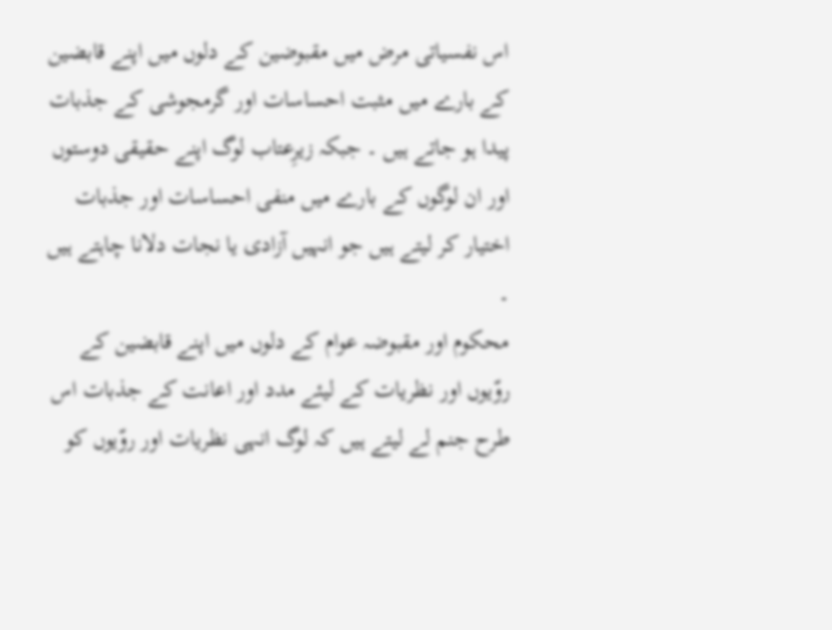اس نفسیاتی مرض میں مقبوضین کے دلوں میں اپنے قابضین کے بارے میں مثبت احساسات اور گرمجوشی کے جذبات پیدا ہو جاتے ہیں ۔ جبکہ زیرِعتاب لوگ اپنے حقیقی دوستوں اور ان لوگوں کے بارے میں منفی احساسات اور جذبات اختیار کر لیتے ہیں جو انہیں آزادی یا نجات دلانا چاہتے ہیں ۔
محکوم اور مقبوضہ عوام کے دلوں میں اپنے قابضین کے روّیوں اور نظریات کے لیئے مدد اور اعانت کے جذبات اس طرح جنم لے لیتے ہیں کہ لوگ انہی نظریات اور روّیوں کو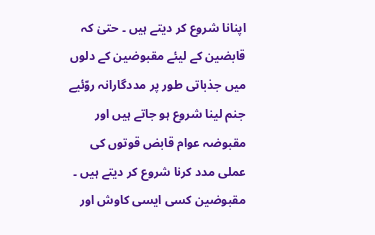اپنانا شروع کر دیتے ہیں ۔ حتیٰ کہ قابضین کے لیئے مقبوضین کے دلوں میں جذباتی طور پر مددگارانہ روّئیے جنم لینا شروع ہو جاتے ہیں اور مقبوضہ عوام قابض قوتوں کی عملی مدد کرنا شروع کر دیتے ہیں ۔ مقبوضین کسی ایسی کاوش اور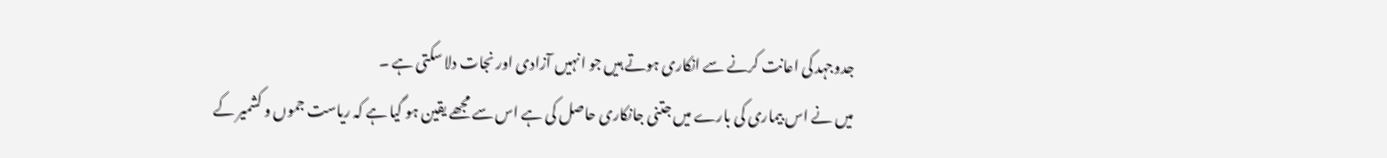جدوجہد کی اعانت کرنے سے انکاری ہوتے ہیں جو انہیں آزادی اور نجات دلا سکتی ہے ۔
میں نے اس بیماری کی بارے میں جتنی جانکاری حاصل کی ہے اس سے مجھے یقین ہو گیا ہے کہ ریاست جموں و کشمیر کے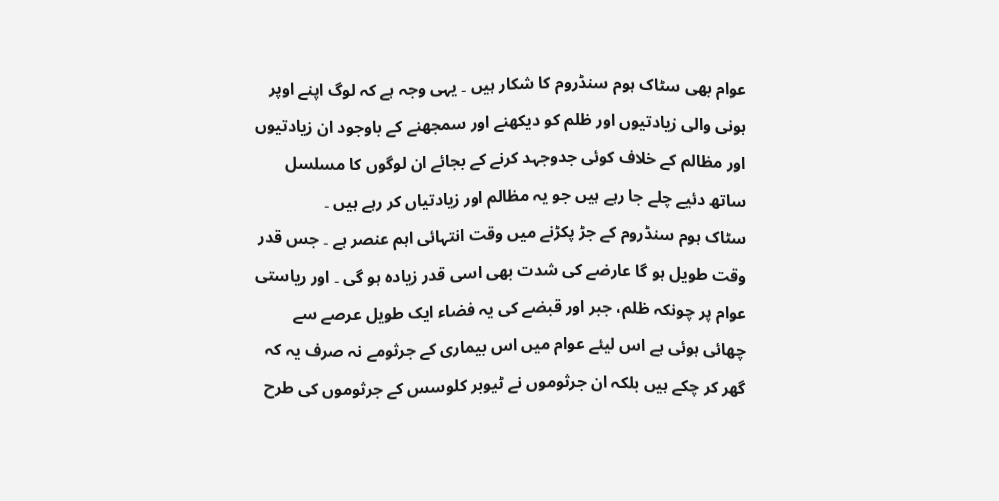عوام بھی سٹاک ہوم سنڈروم کا شکار ہیں ۔ یہی وجہ ہے کہ لوگ اپنے اوپر ہونی والی زیادتیوں اور ظلم کو دیکھنے اور سمجھنے کے باوجود ان زیادتیوں اور مظالم کے خلاف کوئی جدوجہد کرنے کے بجائے ان لوگوں کا مسلسل ساتھ دئیے چلے جا رہے ہیں جو یہ مظالم اور زیادتیاں کر رہے ہیں ۔
سٹاک ہوم سنڈروم کے جڑ پکڑنے میں وقت انتہائی اہم عنصر ہے ۔ جس قدر وقت طویل ہو گا عارضے کی شدت بھی اسی قدر زیادہ ہو گی ۔ اور ریاستی عوام پر چونکہ ظلم، جبر اور قبضے کی یہ فضاء ایک طویل عرصے سے چھائی ہوئی ہے اس لیئے عوام میں اس بیماری کے جرثومے نہ صرف یہ کہ گھر کر چکے ہیں بلکہ ان جرثوموں نے ٹیوبر کلوسس کے جرثوموں کی طرح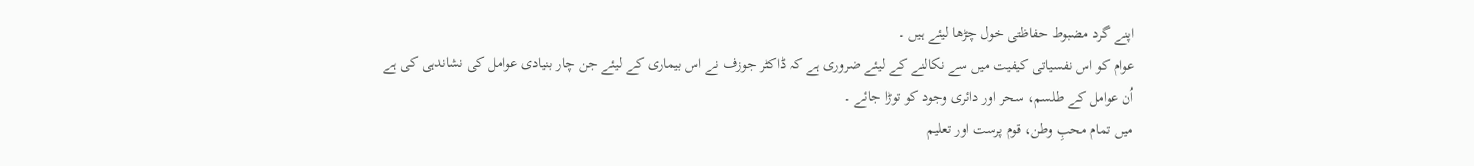اپنے گرد مضبوط حفاظتی خول چڑھا لیئے ہیں ۔
عوام کو اس نفسیاتی کیفیت میں سے نکالنے کے لیئے ضروری ہے کہ ڈاکٹر جوزف نے اس بیماری کے لیئے جن چار بنیادی عوامل کی نشاندہی کی ہے اُن عوامل کے طلسم، سحر اور دائری وجود کو توڑا جائے ۔
میں تمام محبِ وطن، قوم پرست اور تعلیم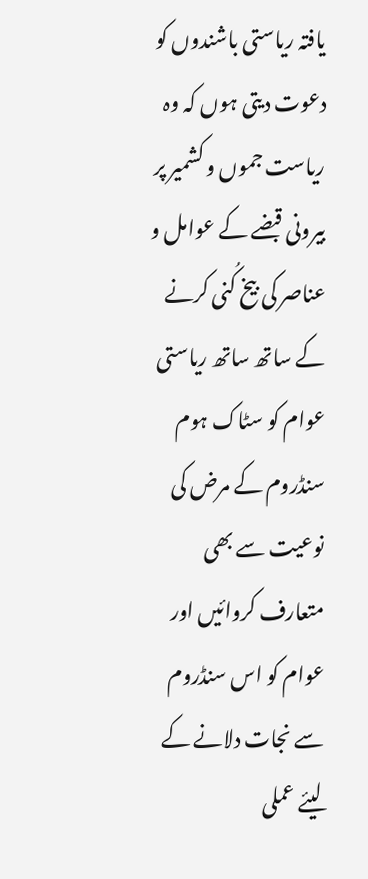یافتہ ریاستی باشندوں کو دعوت دیتی ہوں کہ وہ ریاست جموں و کشمیر پر بیرونی قبضے کے عوامل و عناصر کی بیخ کُنی کرنے کے ساتھ ساتھ ریاستی عوام کو سٹاک ہوم سنڈروم کے مرض کی نوعیت سے بھی متعارف کروائیں اور عوام کو اس سنڈروم سے نجات دلانے کے لیئے عملی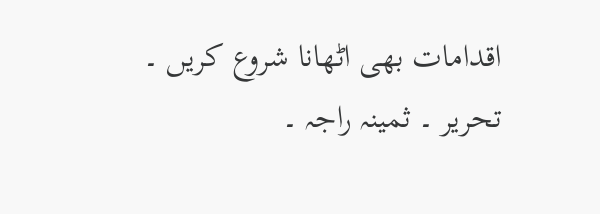اقدامات بھی اٹھانا شروع کریں ۔
تحریر ۔ ثمینہ راجہ ۔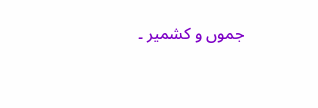جموں و کشمیر ۔